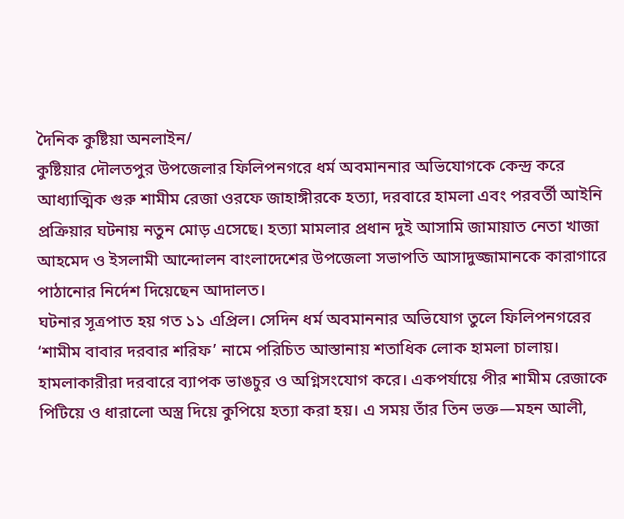দৈনিক কুষ্টিয়া অনলাইন/
কুষ্টিয়ার দৌলতপুর উপজেলার ফিলিপনগরে ধর্ম অবমাননার অভিযোগকে কেন্দ্র করে আধ্যাত্মিক গুরু শামীম রেজা ওরফে জাহাঙ্গীরকে হত্যা, দরবারে হামলা এবং পরবর্তী আইনি প্রক্রিয়ার ঘটনায় নতুন মোড় এসেছে। হত্যা মামলার প্রধান দুই আসামি জামায়াত নেতা খাজা আহমেদ ও ইসলামী আন্দোলন বাংলাদেশের উপজেলা সভাপতি আসাদুজ্জামানকে কারাগারে পাঠানোর নির্দেশ দিয়েছেন আদালত।
ঘটনার সূত্রপাত হয় গত ১১ এপ্রিল। সেদিন ধর্ম অবমাননার অভিযোগ তুলে ফিলিপনগরের ‘শামীম বাবার দরবার শরিফ’ নামে পরিচিত আস্তানায় শতাধিক লোক হামলা চালায়। হামলাকারীরা দরবারে ব্যাপক ভাঙচুর ও অগ্নিসংযোগ করে। একপর্যায়ে পীর শামীম রেজাকে পিটিয়ে ও ধারালো অস্ত্র দিয়ে কুপিয়ে হত্যা করা হয়। এ সময় তাঁর তিন ভক্ত—মহন আলী,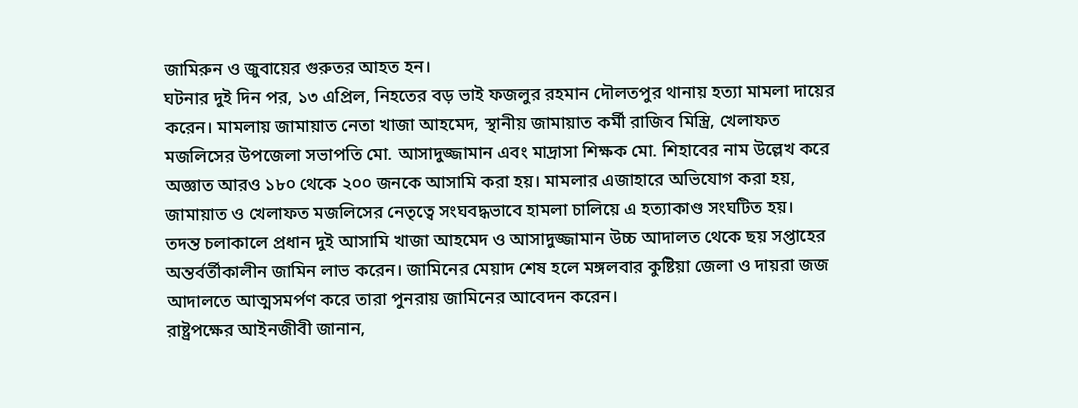জামিরুন ও জুবায়ের গুরুতর আহত হন।
ঘটনার দুই দিন পর, ১৩ এপ্রিল, নিহতের বড় ভাই ফজলুর রহমান দৌলতপুর থানায় হত্যা মামলা দায়ের করেন। মামলায় জামায়াত নেতা খাজা আহমেদ, স্থানীয় জামায়াত কর্মী রাজিব মিস্ত্রি, খেলাফত মজলিসের উপজেলা সভাপতি মো. আসাদুজ্জামান এবং মাদ্রাসা শিক্ষক মো. শিহাবের নাম উল্লেখ করে অজ্ঞাত আরও ১৮০ থেকে ২০০ জনকে আসামি করা হয়। মামলার এজাহারে অভিযোগ করা হয়, জামায়াত ও খেলাফত মজলিসের নেতৃত্বে সংঘবদ্ধভাবে হামলা চালিয়ে এ হত্যাকাণ্ড সংঘটিত হয়।
তদন্ত চলাকালে প্রধান দুই আসামি খাজা আহমেদ ও আসাদুজ্জামান উচ্চ আদালত থেকে ছয় সপ্তাহের অন্তর্বর্তীকালীন জামিন লাভ করেন। জামিনের মেয়াদ শেষ হলে মঙ্গলবার কুষ্টিয়া জেলা ও দায়রা জজ আদালতে আত্মসমর্পণ করে তারা পুনরায় জামিনের আবেদন করেন।
রাষ্ট্রপক্ষের আইনজীবী জানান,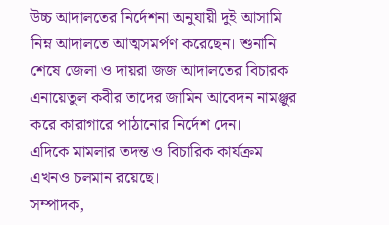উচ্চ আদালতের নির্দেশনা অনুযায়ী দুই আসামি নিম্ন আদালতে আত্মসমর্পণ করেছেন। শুনানি শেষে জেলা ও দায়রা জজ আদালতের বিচারক এনায়েতুল কবীর তাদের জামিন আবেদন নামঞ্জুর করে কারাগারে পাঠানোর নির্দেশ দেন।
এদিকে মামলার তদন্ত ও বিচারিক কার্যক্রম এখনও চলমান রয়েছে।
সম্পাদক,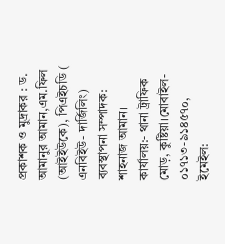প্রকাশক ও মুদ্রাকর : ড. আমানুর আমান,এম.ফিল (আইইউকে), পিএইচডি ( এনবিইউ- দার্জিলিং)
ব্যবস্থাপনা সম্পাদক: শাহনাজ আমান।
কার্যালয়:- থানা ট্রাফিক মোড়, কুষ্টিয়া।মোবাইল- ০১৭১৩-৯১৪৫৭০, ইমেইল: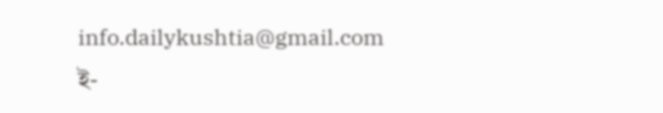info.dailykushtia@gmail.com
ই-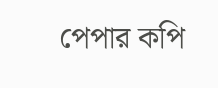পেপার কপি